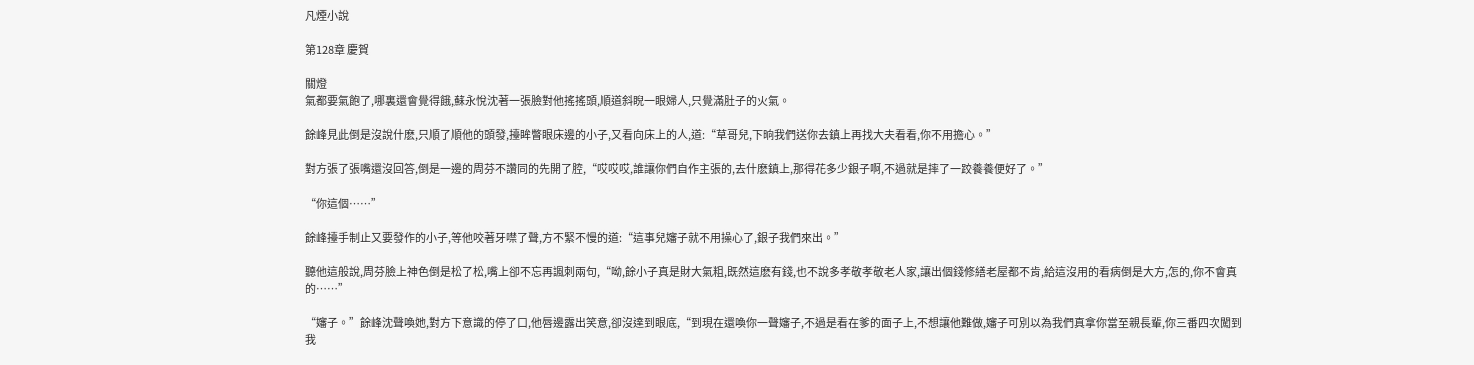凡煙小說

第128章 慶賀

關燈
氣都要氣飽了,哪裏還會覺得餓,蘇永悅沈著一張臉對他搖搖頭,順道斜睨一眼婦人,只覺滿肚子的火氣。

餘峰見此倒是沒說什麽,只順了順他的頭發,擡眸瞥眼床邊的小子,又看向床上的人,道:“草哥兒,下晌我們送你去鎮上再找大夫看看,你不用擔心。”

對方張了張嘴還沒回答,倒是一邊的周芬不讚同的先開了腔,“哎哎哎,誰讓你們自作主張的,去什麽鎮上,那得花多少銀子啊,不過就是摔了一跤養養便好了。”

“你這個……”

餘峰擡手制止又要發作的小子,等他咬著牙噤了聲,方不緊不慢的道:“這事兒嬸子就不用操心了,銀子我們來出。”

聽他這般說,周芬臉上神色倒是松了松,嘴上卻不忘再諷刺兩句,“呦,餘小子真是財大氣粗,既然這麽有錢,也不說多孝敬孝敬老人家,讓出個錢修繕老屋都不肯,給這沒用的看病倒是大方,怎的,你不會真的……”

“嬸子。”餘峰沈聲喚她,對方下意識的停了口,他唇邊露出笑意,卻沒達到眼底,“到現在還喚你一聲嬸子,不過是看在爹的面子上,不想讓他難做,嬸子可別以為我們真拿你當至親長輩,你三番四次闖到我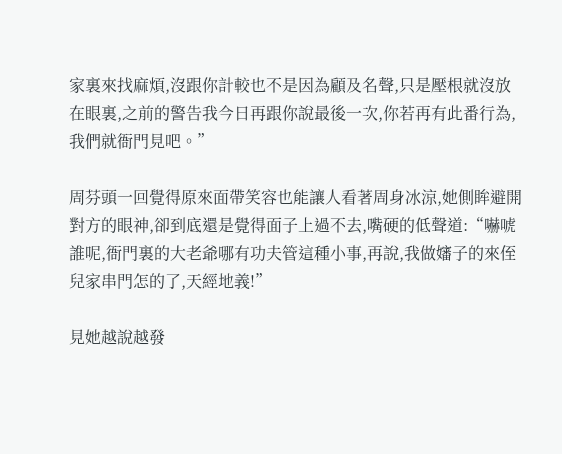家裏來找麻煩,沒跟你計較也不是因為顧及名聲,只是壓根就沒放在眼裏,之前的警告我今日再跟你說最後一次,你若再有此番行為,我們就衙門見吧。”

周芬頭一回覺得原來面帶笑容也能讓人看著周身冰涼,她側眸避開對方的眼神,卻到底還是覺得面子上過不去,嘴硬的低聲道:“嚇唬誰呢,衙門裏的大老爺哪有功夫管這種小事,再說,我做嬸子的來侄兒家串門怎的了,天經地義!”

見她越說越發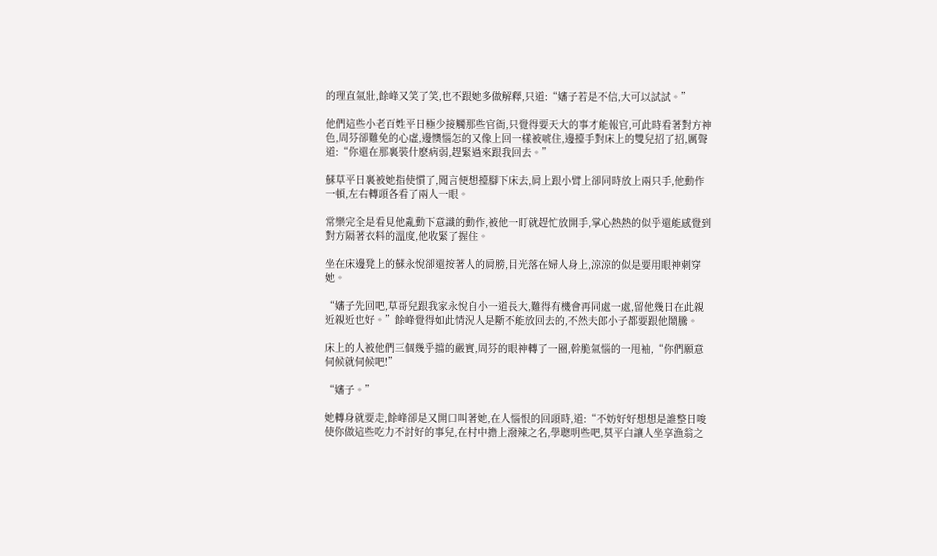的理直氣壯,餘峰又笑了笑,也不跟她多做解釋,只道:“嬸子若是不信,大可以試試。”

他們這些小老百姓平日極少接觸那些官衙,只覺得要天大的事才能報官,可此時看著對方神色,周芬卻難免的心虛,邊懊惱怎的又像上回一樣被唬住,邊擡手對床上的雙兒招了招,厲聲道:“你還在那裏裝什麽病弱,趕緊過來跟我回去。”

蘇草平日裏被她指使慣了,聞言便想擡腳下床去,肩上跟小臂上卻同時放上兩只手,他動作一頓,左右轉頭各看了兩人一眼。

常樂完全是看見他亂動下意識的動作,被他一盯就趕忙放開手,掌心熱熱的似乎還能感覺到對方隔著衣料的溫度,他收緊了握住。

坐在床邊凳上的蘇永悅卻還按著人的肩膀,目光落在婦人身上,涼涼的似是要用眼神刺穿她。

“嬸子先回吧,草哥兒跟我家永悅自小一道長大,難得有機會再同處一處,留他幾日在此親近親近也好。”餘峰覺得如此情況人是斷不能放回去的,不然夫郎小子都要跟他鬧騰。

床上的人被他們三個幾乎擋的嚴實,周芬的眼神轉了一圈,幹脆氣惱的一甩袖,“你們願意伺候就伺候吧!”

“嬸子。”

她轉身就要走,餘峰卻是又開口叫著她,在人惱恨的回頭時,道:“不妨好好想想是誰整日唆使你做這些吃力不討好的事兒,在村中擔上潑辣之名,學聰明些吧,莫平白讓人坐享漁翁之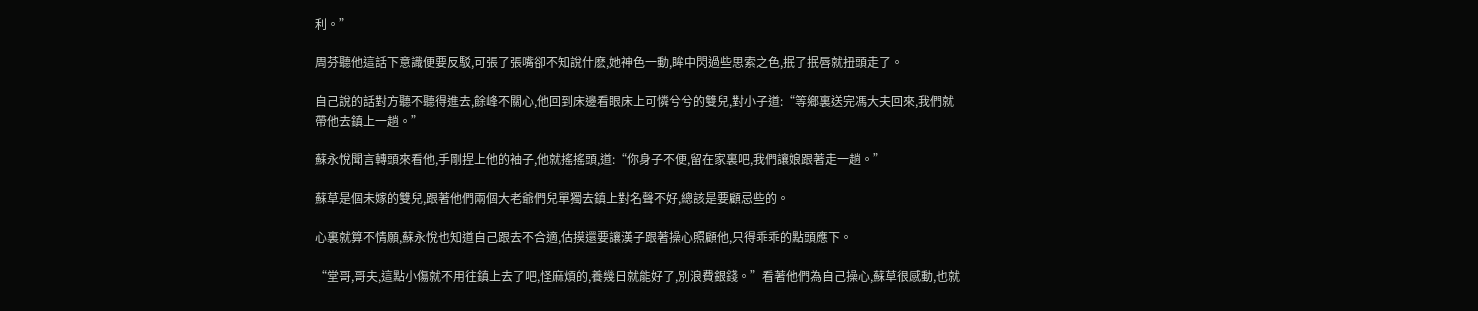利。”

周芬聽他這話下意識便要反駁,可張了張嘴卻不知說什麽,她神色一動,眸中閃過些思索之色,抿了抿唇就扭頭走了。

自己說的話對方聽不聽得進去,餘峰不關心,他回到床邊看眼床上可憐兮兮的雙兒,對小子道:“等鄉裏送完馮大夫回來,我們就帶他去鎮上一趟。”

蘇永悅聞言轉頭來看他,手剛捏上他的袖子,他就搖搖頭,道:“你身子不便,留在家裏吧,我們讓娘跟著走一趟。”

蘇草是個未嫁的雙兒,跟著他們兩個大老爺們兒單獨去鎮上對名聲不好,總該是要顧忌些的。

心裏就算不情願,蘇永悅也知道自己跟去不合適,估摸還要讓漢子跟著操心照顧他,只得乖乖的點頭應下。

“堂哥,哥夫,這點小傷就不用往鎮上去了吧,怪麻煩的,養幾日就能好了,別浪費銀錢。”看著他們為自己操心,蘇草很感動,也就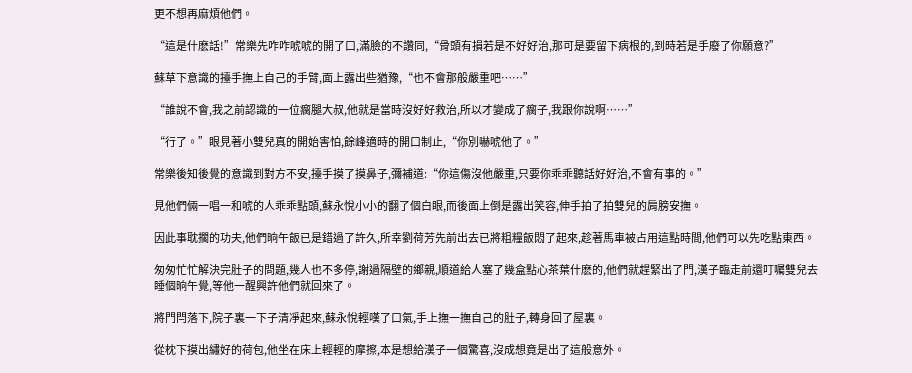更不想再麻煩他們。

“這是什麽話!”常樂先咋咋唬唬的開了口,滿臉的不讚同,“骨頭有損若是不好好治,那可是要留下病根的,到時若是手廢了你願意?”

蘇草下意識的擡手撫上自己的手臂,面上露出些猶豫,“也不會那般嚴重吧……”

“誰說不會,我之前認識的一位瘸腿大叔,他就是當時沒好好救治,所以才變成了瘸子,我跟你說啊……”

“行了。”眼見著小雙兒真的開始害怕,餘峰適時的開口制止,“你別嚇唬他了。”

常樂後知後覺的意識到對方不安,擡手摸了摸鼻子,彌補道:“你這傷沒他嚴重,只要你乖乖聽話好好治,不會有事的。”

見他們倆一唱一和唬的人乖乖點頭,蘇永悅小小的翻了個白眼,而後面上倒是露出笑容,伸手拍了拍雙兒的肩膀安撫。

因此事耽擱的功夫,他們晌午飯已是錯過了許久,所幸劉荷芳先前出去已將粗糧飯悶了起來,趁著馬車被占用這點時間,他們可以先吃點東西。

匆匆忙忙解決完肚子的問題,幾人也不多停,謝過隔壁的鄉親,順道給人塞了幾盒點心茶葉什麽的,他們就趕緊出了門,漢子臨走前還叮囑雙兒去睡個晌午覺,等他一醒興許他們就回來了。

將門閂落下,院子裏一下子清凈起來,蘇永悅輕嘆了口氣,手上撫一撫自己的肚子,轉身回了屋裏。

從枕下摸出繡好的荷包,他坐在床上輕輕的摩擦,本是想給漢子一個驚喜,沒成想竟是出了這般意外。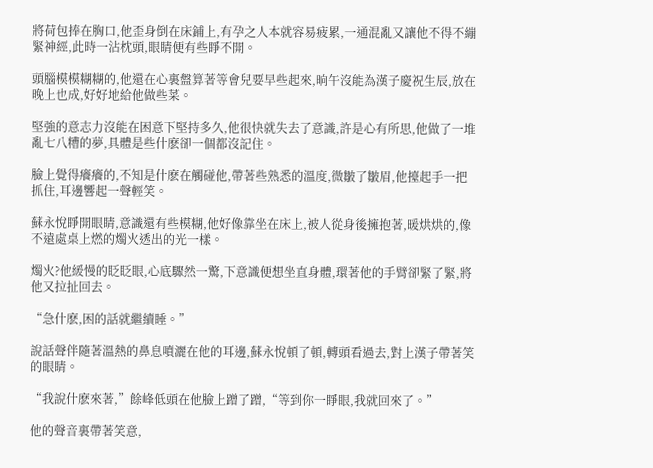將荷包捧在胸口,他歪身倒在床鋪上,有孕之人本就容易疲累,一通混亂又讓他不得不繃緊神經,此時一沾枕頭,眼睛便有些睜不開。

頭腦模模糊糊的,他還在心裏盤算著等會兒要早些起來,晌午沒能為漢子慶祝生辰,放在晚上也成,好好地給他做些菜。

堅強的意志力沒能在困意下堅持多久,他很快就失去了意識,許是心有所思,他做了一堆亂七八糟的夢,具體是些什麽卻一個都沒記住。

臉上覺得癢癢的,不知是什麽在觸碰他,帶著些熟悉的溫度,微皺了皺眉,他擡起手一把抓住,耳邊響起一聲輕笑。

蘇永悅睜開眼睛,意識還有些模糊,他好像靠坐在床上,被人從身後擁抱著,暖烘烘的,像不遠處桌上燃的燭火透出的光一樣。

燭火?他緩慢的眨眨眼,心底驟然一驚,下意識便想坐直身體,環著他的手臂卻緊了緊,將他又拉扯回去。

“急什麽,困的話就繼續睡。”

說話聲伴隨著溫熱的鼻息噴灑在他的耳邊,蘇永悅頓了頓,轉頭看過去,對上漢子帶著笑的眼睛。

“我說什麽來著,”餘峰低頭在他臉上蹭了蹭,“等到你一睜眼,我就回來了。”

他的聲音裏帶著笑意,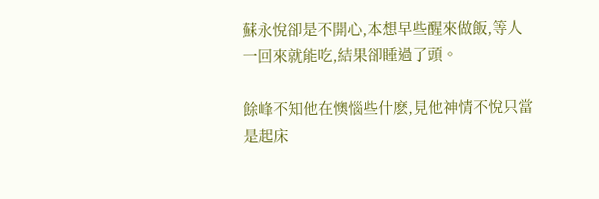蘇永悅卻是不開心,本想早些醒來做飯,等人一回來就能吃,結果卻睡過了頭。

餘峰不知他在懊惱些什麽,見他神情不悅只當是起床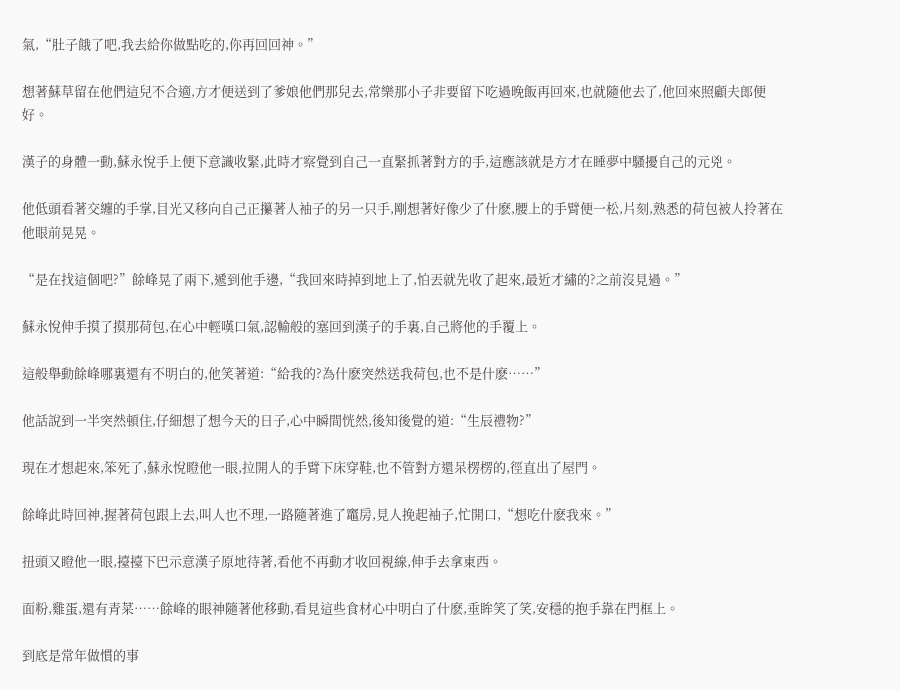氣,“肚子餓了吧,我去給你做點吃的,你再回回神。”

想著蘇草留在他們這兒不合適,方才便送到了爹娘他們那兒去,常樂那小子非要留下吃過晚飯再回來,也就隨他去了,他回來照顧夫郎便好。

漢子的身體一動,蘇永悅手上便下意識收緊,此時才察覺到自己一直緊抓著對方的手,這應該就是方才在睡夢中騷擾自己的元兇。

他低頭看著交纏的手掌,目光又移向自己正攥著人袖子的另一只手,剛想著好像少了什麽,腰上的手臂便一松,片刻,熟悉的荷包被人拎著在他眼前晃晃。

“是在找這個吧?”餘峰晃了兩下,遞到他手邊,“我回來時掉到地上了,怕丟就先收了起來,最近才繡的?之前沒見過。”

蘇永悅伸手摸了摸那荷包,在心中輕嘆口氣,認輸般的塞回到漢子的手裏,自己將他的手覆上。

這般舉動餘峰哪裏還有不明白的,他笑著道:“給我的?為什麽突然送我荷包,也不是什麽……”

他話說到一半突然頓住,仔細想了想今天的日子,心中瞬間恍然,後知後覺的道:“生辰禮物?”

現在才想起來,笨死了,蘇永悅瞪他一眼,拉開人的手臂下床穿鞋,也不管對方還呆楞楞的,徑直出了屋門。

餘峰此時回神,握著荷包跟上去,叫人也不理,一路隨著進了竈房,見人挽起袖子,忙開口,“想吃什麽我來。”

扭頭又瞪他一眼,擡擡下巴示意漢子原地待著,看他不再動才收回視線,伸手去拿東西。

面粉,雞蛋,還有青菜……餘峰的眼神隨著他移動,看見這些食材心中明白了什麽,垂眸笑了笑,安穩的抱手靠在門框上。

到底是常年做慣的事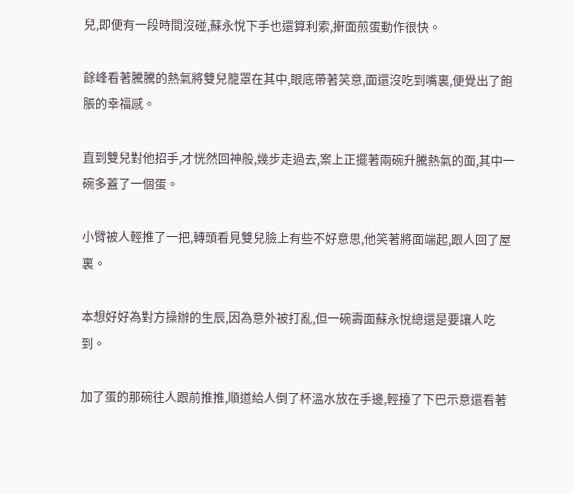兒,即便有一段時間沒碰,蘇永悅下手也還算利索,搟面煎蛋動作很快。

餘峰看著騰騰的熱氣將雙兒籠罩在其中,眼底帶著笑意,面還沒吃到嘴裏,便覺出了飽脹的幸福感。

直到雙兒對他招手,才恍然回神般,幾步走過去,案上正擺著兩碗升騰熱氣的面,其中一碗多蓋了一個蛋。

小臂被人輕推了一把,轉頭看見雙兒臉上有些不好意思,他笑著將面端起,跟人回了屋裏。

本想好好為對方操辦的生辰,因為意外被打亂,但一碗壽面蘇永悅總還是要讓人吃到。

加了蛋的那碗往人跟前推推,順道給人倒了杯溫水放在手邊,輕擡了下巴示意還看著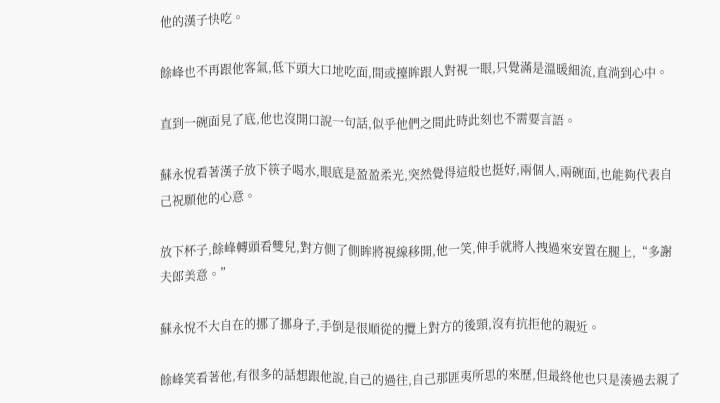他的漢子快吃。

餘峰也不再跟他客氣,低下頭大口地吃面,間或擡眸跟人對視一眼,只覺滿是溫暖細流,直淌到心中。

直到一碗面見了底,他也沒開口說一句話,似乎他們之間此時此刻也不需要言語。

蘇永悅看著漢子放下筷子喝水,眼底是盈盈柔光,突然覺得這般也挺好,兩個人,兩碗面,也能夠代表自己祝願他的心意。

放下杯子,餘峰轉頭看雙兒,對方側了側眸將視線移開,他一笑,伸手就將人拽過來安置在腿上,“多謝夫郎美意。”

蘇永悅不大自在的挪了挪身子,手倒是很順從的攬上對方的後頸,沒有抗拒他的親近。

餘峰笑看著他,有很多的話想跟他說,自己的過往,自己那匪夷所思的來歷,但最終他也只是湊過去親了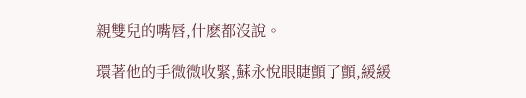親雙兒的嘴唇,什麽都沒說。

環著他的手微微收緊,蘇永悅眼睫顫了顫,緩緩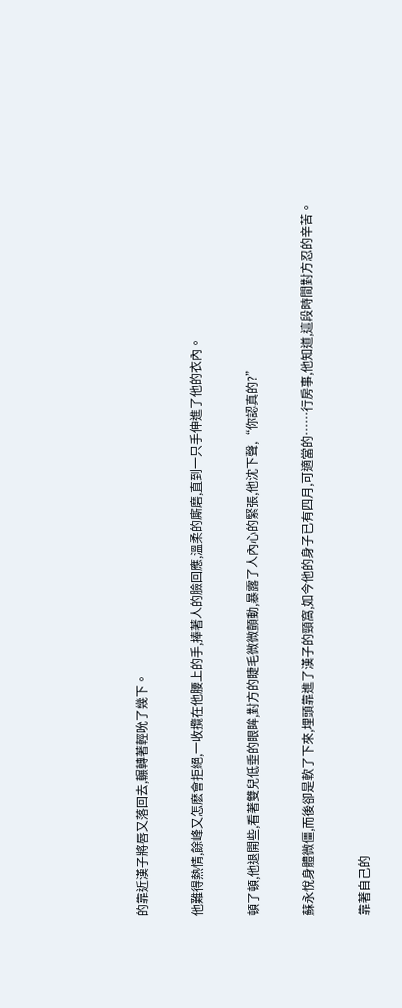的靠近漢子將唇又落回去,輾轉著輕吮了幾下。

他難得熱情,餘峰又怎麽會拒絕,一收攬在他腰上的手,捧著人的臉回應,溫柔的廝磨,直到一只手伸進了他的衣內。

頓了頓,他退開些,看著雙兒低垂的眼眸,對方的睫毛微微顫動,暴露了人內心的緊張,他沈下聲,“你認真的?”

蘇永悅身體微僵,而後卻是軟了下來,埋頭靠進了漢子的頸窩,如今他的身子已有四月,可適當的……行房事,他知道,這段時間對方忍的辛苦。

靠著自己的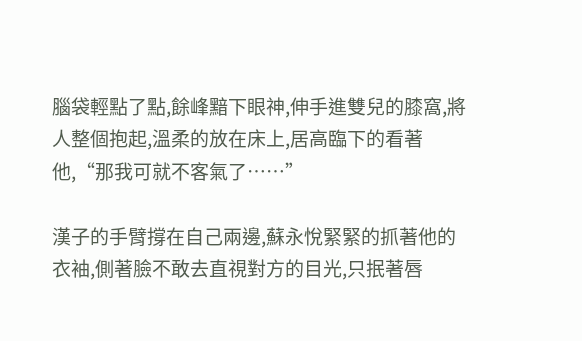腦袋輕點了點,餘峰黯下眼神,伸手進雙兒的膝窩,將人整個抱起,溫柔的放在床上,居高臨下的看著他,“那我可就不客氣了……”

漢子的手臂撐在自己兩邊,蘇永悅緊緊的抓著他的衣袖,側著臉不敢去直視對方的目光,只抿著唇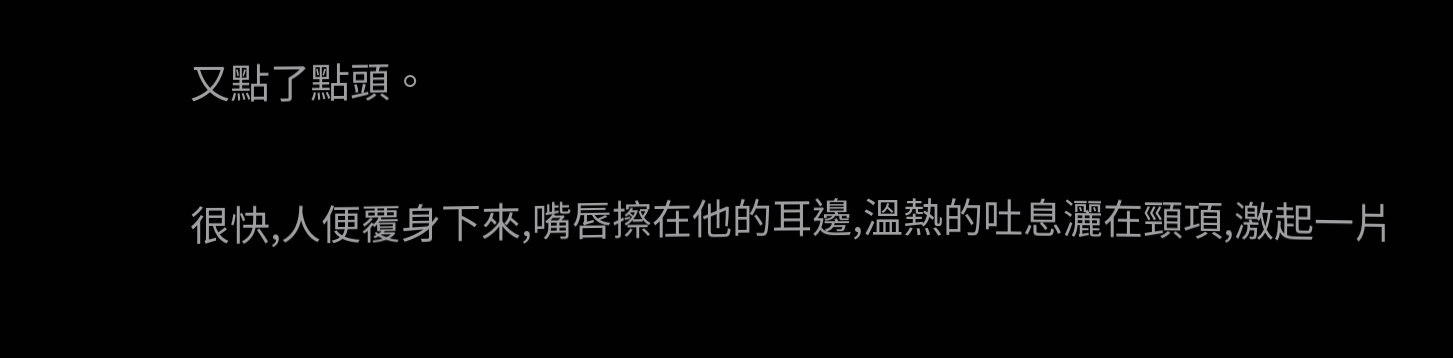又點了點頭。

很快,人便覆身下來,嘴唇擦在他的耳邊,溫熱的吐息灑在頸項,激起一片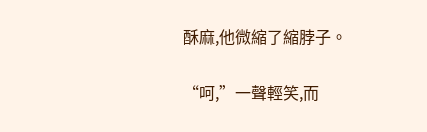酥麻,他微縮了縮脖子。

“呵,”一聲輕笑,而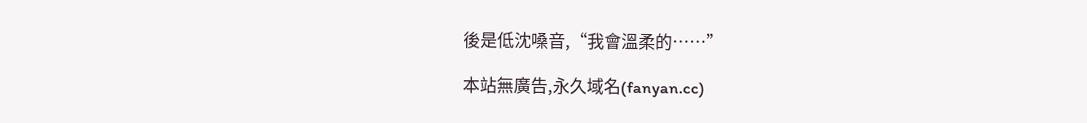後是低沈嗓音,“我會溫柔的……”

本站無廣告,永久域名(fanyan.cc)